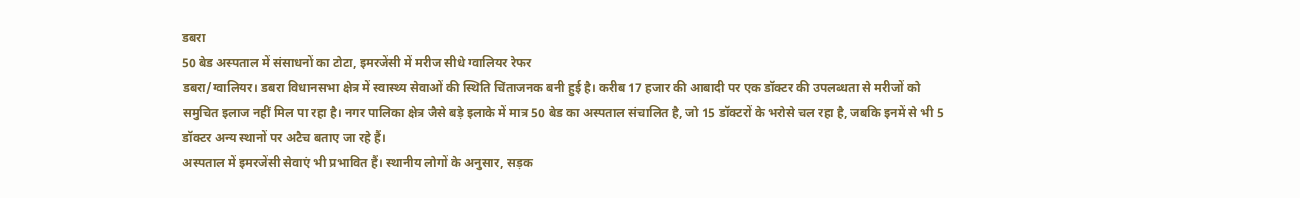डबरा
50 बेड अस्पताल में संसाधनों का टोटा, इमरजेंसी में मरीज सीधे ग्वालियर रेफर
डबरा/ग्वालियर। डबरा विधानसभा क्षेत्र में स्वास्थ्य सेवाओं की स्थिति चिंताजनक बनी हुई है। करीब 17 हजार की आबादी पर एक डॉक्टर की उपलब्धता से मरीजों को समुचित इलाज नहीं मिल पा रहा है। नगर पालिका क्षेत्र जैसे बड़े इलाके में मात्र 50 बेड का अस्पताल संचालित है, जो 15 डॉक्टरों के भरोसे चल रहा है, जबकि इनमें से भी 5 डॉक्टर अन्य स्थानों पर अटैच बताए जा रहे हैं।
अस्पताल में इमरजेंसी सेवाएं भी प्रभावित हैं। स्थानीय लोगों के अनुसार, सड़क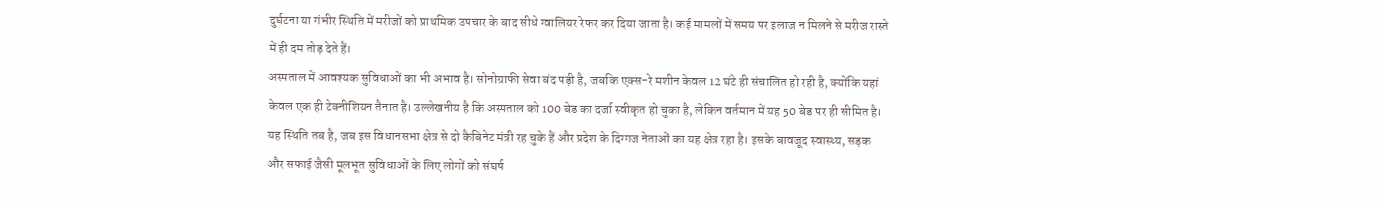दुर्घटना या गंभीर स्थिति में मरीजों को प्राथमिक उपचार के बाद सीधे ग्वालियर रेफर कर दिया जाता है। कई मामलों में समय पर इलाज न मिलने से मरीज रास्ते में ही दम तोड़ देते हैं।
अस्पताल में आवश्यक सुविधाओं का भी अभाव है। सोनोग्राफी सेवा बंद पड़ी है, जबकि एक्स-रे मशीन केवल 12 घंटे ही संचालित हो रही है, क्योंकि यहां केवल एक ही टेक्नीशियन तैनात है। उल्लेखनीय है कि अस्पताल को 100 बेड का दर्जा स्वीकृत हो चुका है, लेकिन वर्तमान में यह 50 बेड पर ही सीमित है।
यह स्थिति तब है, जब इस विधानसभा क्षेत्र से दो कैबिनेट मंत्री रह चुके हैं और प्रदेश के दिग्गज नेताओं का यह क्षेत्र रहा है। इसके बावजूद स्वास्थ्य, सड़क और सफाई जैसी मूलभूत सुविधाओं के लिए लोगों को संघर्ष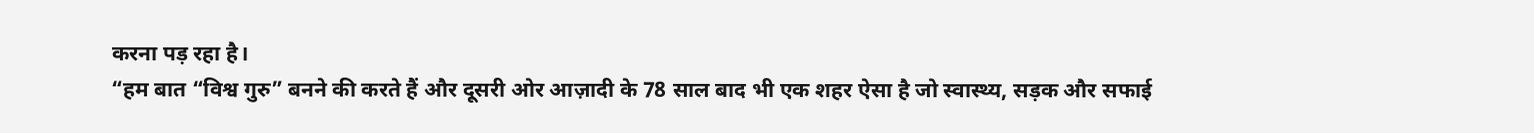करना पड़ रहा है।
“हम बात “विश्व गुरु” बनने की करते हैं और दूसरी ओर आज़ादी के 78 साल बाद भी एक शहर ऐसा है जो स्वास्थ्य, सड़क और सफाई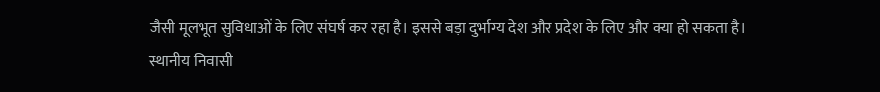जैसी मूलभूत सुविधाओं के लिए संघर्ष कर रहा है। इससे बड़ा दुर्भाग्य देश और प्रदेश के लिए और क्या हो सकता है।
स्थानीय निवासी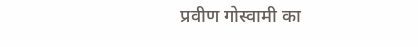प्रवीण गोस्वामी का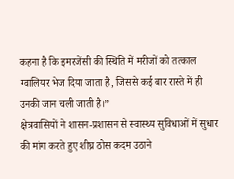कहना है कि इमरजेंसी की स्थिति में मरीजों को तत्काल ग्वालियर भेज दिया जाता है, जिससे कई बार रास्ते में ही उनकी जान चली जाती है।”
क्षेत्रवासियों ने शासन-प्रशासन से स्वास्थ्य सुविधाओं में सुधार की मांग करते हुए शीघ्र ठोस कदम उठाने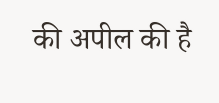की अपील की है